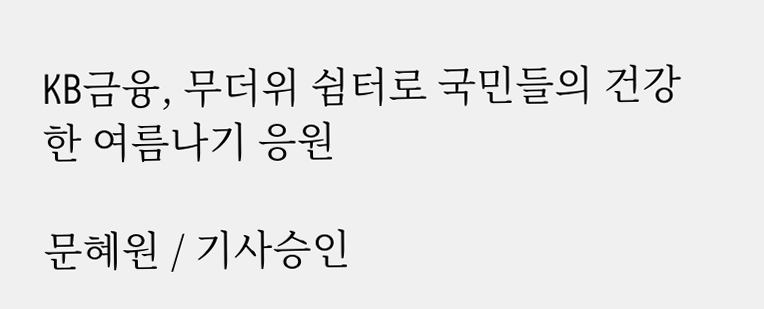KB금융, 무더위 쉼터로 국민들의 건강한 여름나기 응원

문혜원 / 기사승인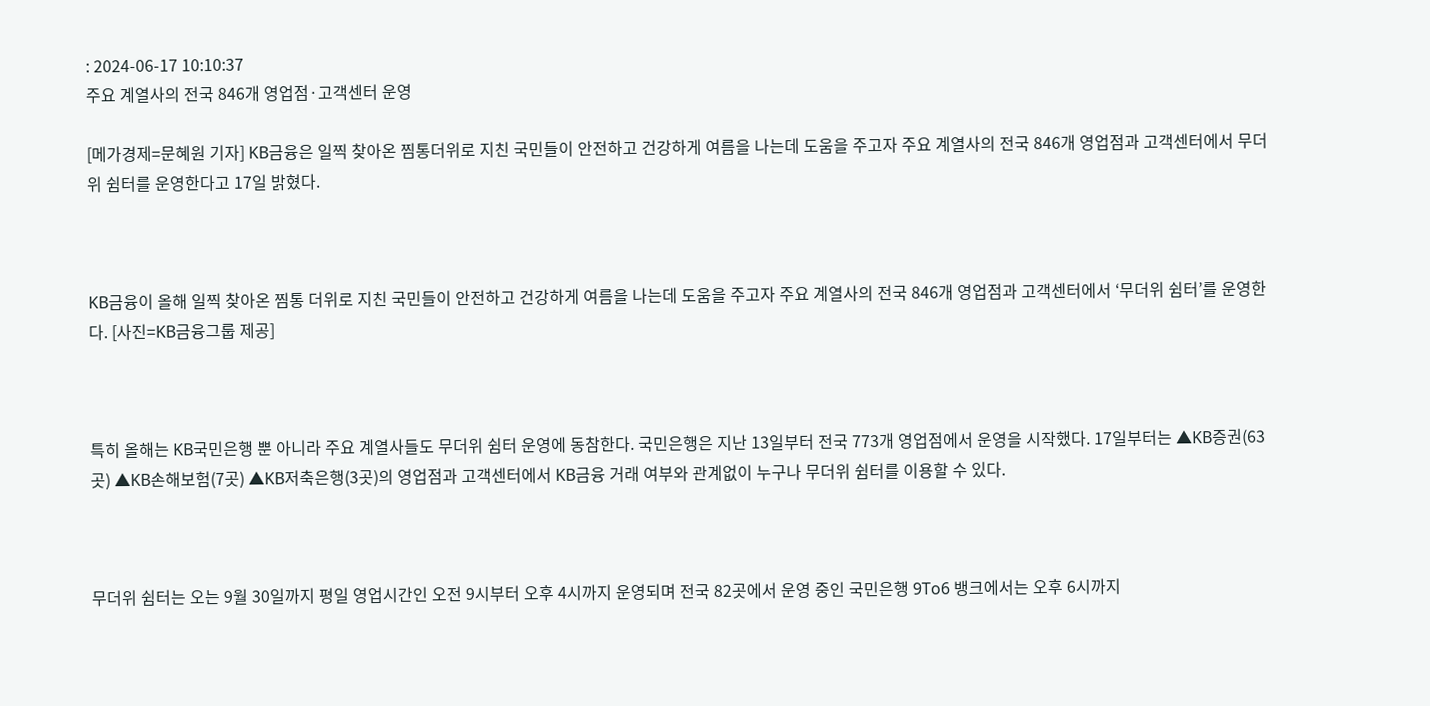: 2024-06-17 10:10:37
주요 계열사의 전국 846개 영업점·고객센터 운영

[메가경제=문혜원 기자] KB금융은 일찍 찾아온 찜통더위로 지친 국민들이 안전하고 건강하게 여름을 나는데 도움을 주고자 주요 계열사의 전국 846개 영업점과 고객센터에서 무더위 쉼터를 운영한다고 17일 밝혔다.



KB금융이 올해 일찍 찾아온 찜통 더위로 지친 국민들이 안전하고 건강하게 여름을 나는데 도움을 주고자 주요 계열사의 전국 846개 영업점과 고객센터에서 ‘무더위 쉼터’를 운영한다. [사진=KB금융그룹 제공]



특히 올해는 KB국민은행 뿐 아니라 주요 계열사들도 무더위 쉼터 운영에 동참한다. 국민은행은 지난 13일부터 전국 773개 영업점에서 운영을 시작했다. 17일부터는 ▲KB증권(63곳) ▲KB손해보험(7곳) ▲KB저축은행(3곳)의 영업점과 고객센터에서 KB금융 거래 여부와 관계없이 누구나 무더위 쉼터를 이용할 수 있다.



무더위 쉼터는 오는 9월 30일까지 평일 영업시간인 오전 9시부터 오후 4시까지 운영되며 전국 82곳에서 운영 중인 국민은행 9To6 뱅크에서는 오후 6시까지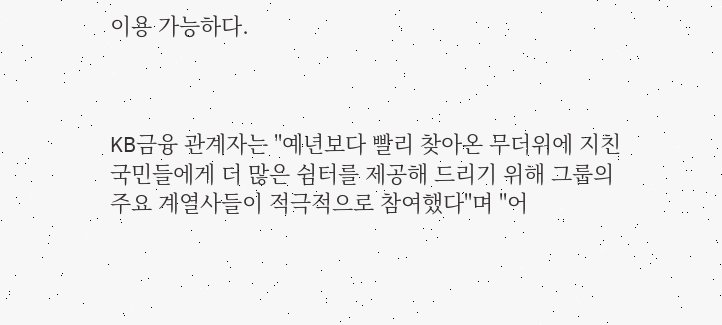이용 가능하다.



KB금융 관계자는 "예년보다 빨리 찾아온 무더위에 지친 국민들에게 더 많은 쉼터를 제공해 드리기 위해 그룹의 주요 계열사들이 적극적으로 참여했다"며 "어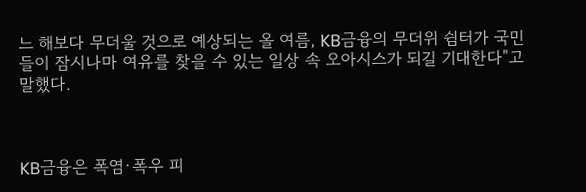느 해보다 무더울 것으로 예상되는 올 여름, KB금융의 무더위 쉼터가 국민들이 잠시나마 여유를 찾을 수 있는 일상 속 오아시스가 되길 기대한다"고 말했다.



KB금융은 폭염·폭우 피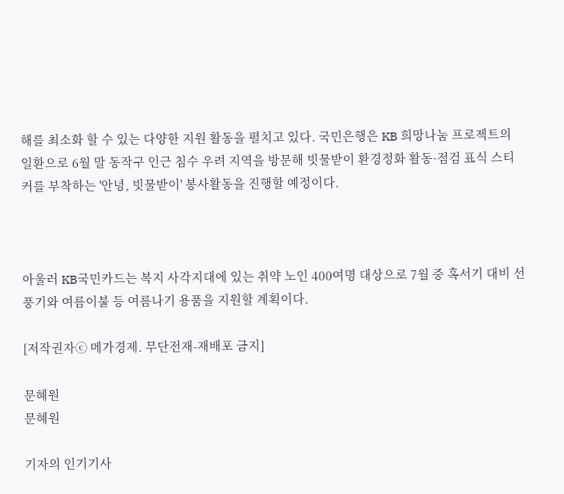해를 최소화 할 수 있는 다양한 지원 활동을 펼치고 있다. 국민은행은 KB 희망나눔 프로젝트의 일환으로 6월 말 동작구 인근 침수 우려 지역을 방문해 빗물받이 환경정화 활동·점검 표식 스티커를 부착하는 '안녕, 빗물받이' 봉사활동을 진행할 예정이다.



아울러 KB국민카드는 복지 사각지대에 있는 취약 노인 400여명 대상으로 7월 중 혹서기 대비 선풍기와 여름이불 등 여름나기 용품을 지원할 계획이다.

[저작권자ⓒ 메가경제. 무단전재-재배포 금지]

문혜원
문혜원

기자의 인기기사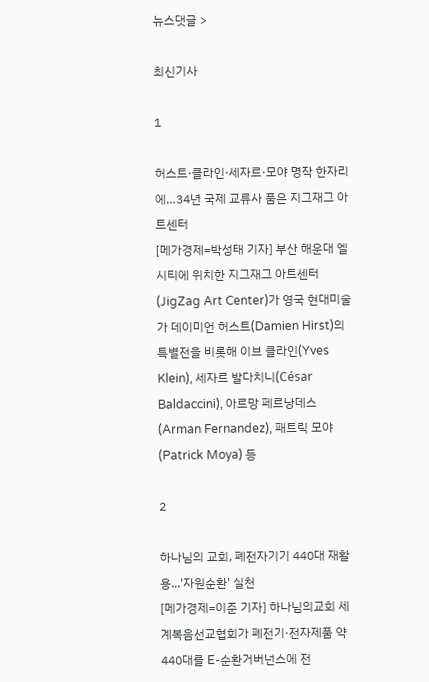뉴스댓글 >

최신기사

1

허스트·클라인·세자르·모야 명작 한자리에…34년 국제 교류사 품은 지그재그 아트센터
[메가경제=박성태 기자] 부산 해운대 엘시티에 위치한 지그재그 아트센터(JigZag Art Center)가 영국 현대미술가 데이미언 허스트(Damien Hirst)의 특별전을 비롯해 이브 클라인(Yves Klein), 세자르 발다치니(César Baldaccini), 아르망 페르낭데스(Arman Fernandez), 패트릭 모야(Patrick Moya) 등

2

하나님의 교회, 폐전자기기 440대 재활용...'자원순환' 실천
[메가경제=이준 기자] 하나님의교회 세계복음선교협회가 폐전기·전자제품 약 440대를 E-순환거버넌스에 전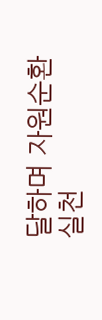달하며 자원순환 실천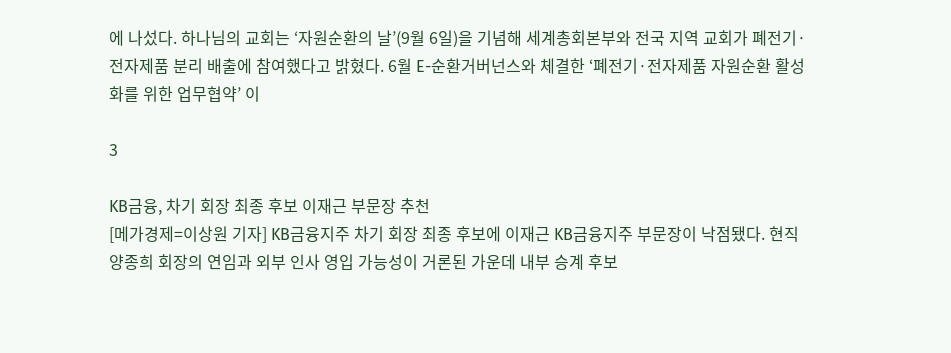에 나섰다. 하나님의 교회는 ‘자원순환의 날’(9월 6일)을 기념해 세계총회본부와 전국 지역 교회가 폐전기·전자제품 분리 배출에 참여했다고 밝혔다. 6월 E-순환거버넌스와 체결한 ‘폐전기·전자제품 자원순환 활성화를 위한 업무협약’ 이

3

KB금융, 차기 회장 최종 후보 이재근 부문장 추천
[메가경제=이상원 기자] KB금융지주 차기 회장 최종 후보에 이재근 KB금융지주 부문장이 낙점됐다. 현직 양종희 회장의 연임과 외부 인사 영입 가능성이 거론된 가운데 내부 승계 후보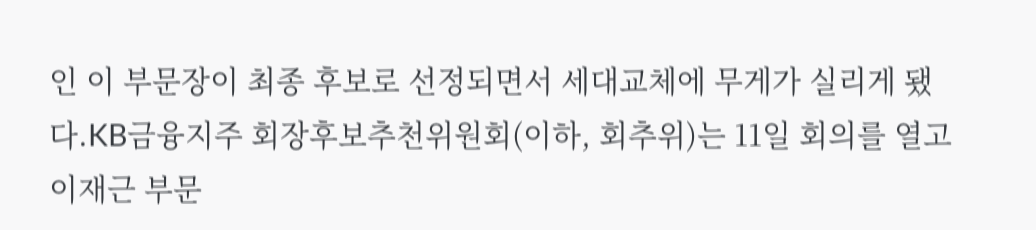인 이 부문장이 최종 후보로 선정되면서 세대교체에 무게가 실리게 됐다.KB금융지주 회장후보추천위원회(이하, 회추위)는 11일 회의를 열고 이재근 부문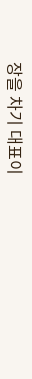장을 차기 대표이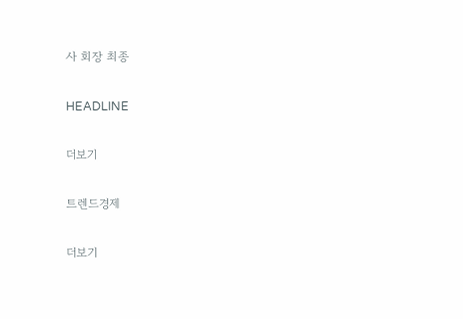사 회장 최종

HEADLINE

더보기

트렌드경제

더보기